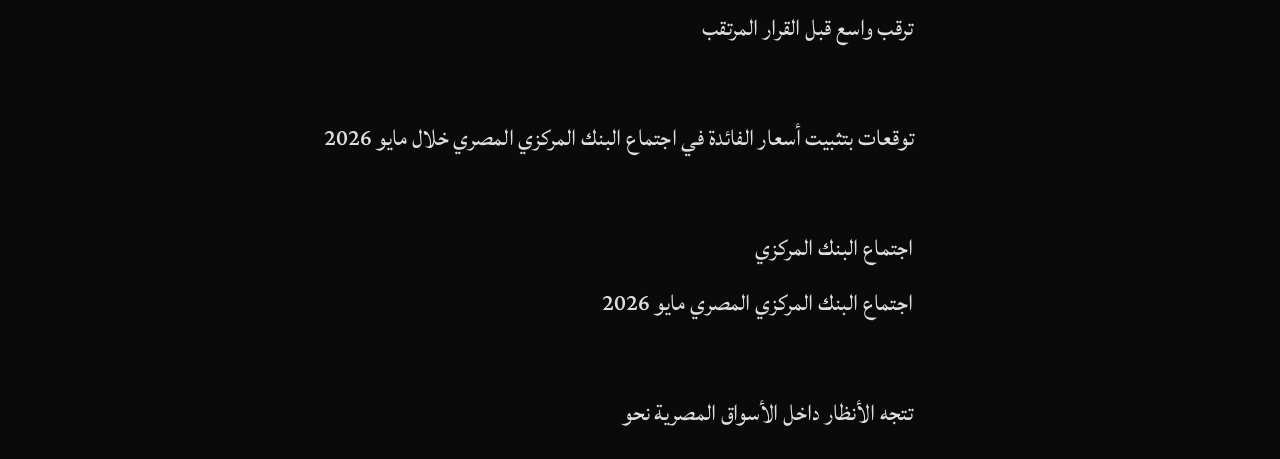ترقب واسع قبل القرار المرتقب

توقعات بتثبيت أسعار الفائدة في اجتماع البنك المركزي المصري خلال مايو 2026

اجتماع البنك المركزي
اجتماع البنك المركزي المصري مايو 2026

تتجه الأنظار داخل الأسواق المصرية نحو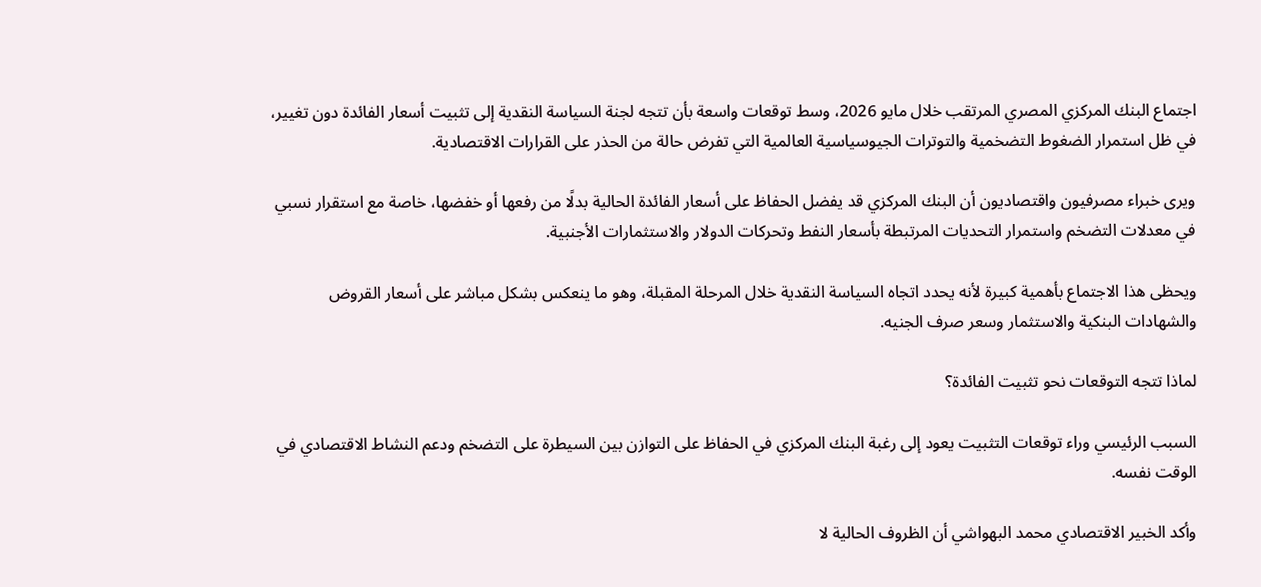اجتماع البنك المركزي المصري المرتقب خلال مايو 2026، وسط توقعات واسعة بأن تتجه لجنة السياسة النقدية إلى تثبيت أسعار الفائدة دون تغيير، في ظل استمرار الضغوط التضخمية والتوترات الجيوسياسية العالمية التي تفرض حالة من الحذر على القرارات الاقتصادية.

ويرى خبراء مصرفيون واقتصاديون أن البنك المركزي قد يفضل الحفاظ على أسعار الفائدة الحالية بدلًا من رفعها أو خفضها، خاصة مع استقرار نسبي في معدلات التضخم واستمرار التحديات المرتبطة بأسعار النفط وتحركات الدولار والاستثمارات الأجنبية.

ويحظى هذا الاجتماع بأهمية كبيرة لأنه يحدد اتجاه السياسة النقدية خلال المرحلة المقبلة، وهو ما ينعكس بشكل مباشر على أسعار القروض والشهادات البنكية والاستثمار وسعر صرف الجنيه.

لماذا تتجه التوقعات نحو تثبيت الفائدة؟

السبب الرئيسي وراء توقعات التثبيت يعود إلى رغبة البنك المركزي في الحفاظ على التوازن بين السيطرة على التضخم ودعم النشاط الاقتصادي في الوقت نفسه.

وأكد الخبير الاقتصادي محمد البهواشي أن الظروف الحالية لا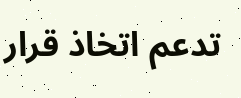تدعم اتخاذ قرار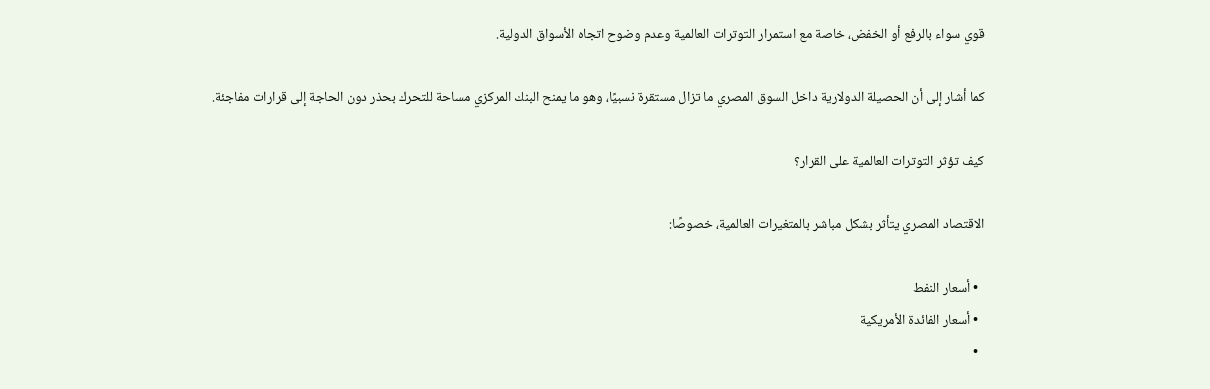قوي سواء بالرفع أو الخفض، خاصة مع استمرار التوترات العالمية وعدم وضوح اتجاه الأسواق الدولية.

كما أشار إلى أن الحصيلة الدولارية داخل السوق المصري ما تزال مستقرة نسبيًا، وهو ما يمنح البنك المركزي مساحة للتحرك بحذر دون الحاجة إلى قرارات مفاجئة.

كيف تؤثر التوترات العالمية على القرار؟

الاقتصاد المصري يتأثر بشكل مباشر بالمتغيرات العالمية، خصوصًا:

  • أسعار النفط
  • أسعار الفائدة الأمريكية
  •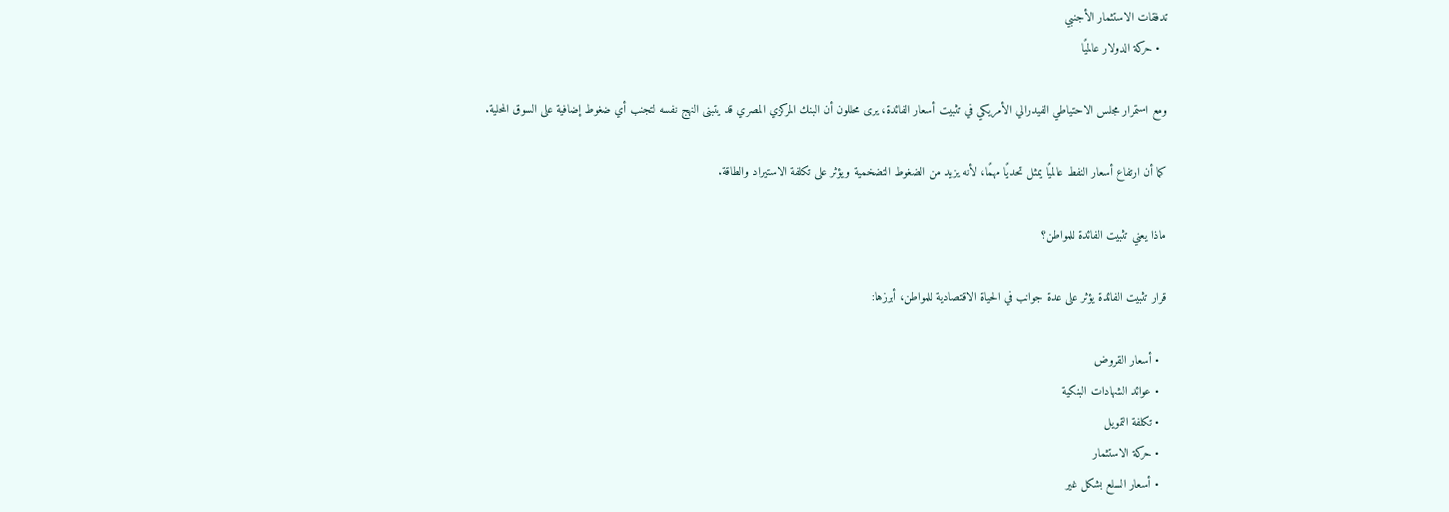تدفقات الاستثمار الأجنبي
  • حركة الدولار عالميًا

ومع استمرار مجلس الاحتياطي الفيدرالي الأمريكي في تثبيت أسعار الفائدة، يرى محللون أن البنك المركزي المصري قد يتبنى النهج نفسه لتجنب أي ضغوط إضافية على السوق المحلية.

كما أن ارتفاع أسعار النفط عالميًا يمثل تحديًا مهمًا، لأنه يزيد من الضغوط التضخمية ويؤثر على تكلفة الاستيراد والطاقة.

ماذا يعني تثبيت الفائدة للمواطن؟

قرار تثبيت الفائدة يؤثر على عدة جوانب في الحياة الاقتصادية للمواطن، أبرزها:

  • أسعار القروض
  • عوائد الشهادات البنكية
  • تكلفة التمويل
  • حركة الاستثمار
  • أسعار السلع بشكل غير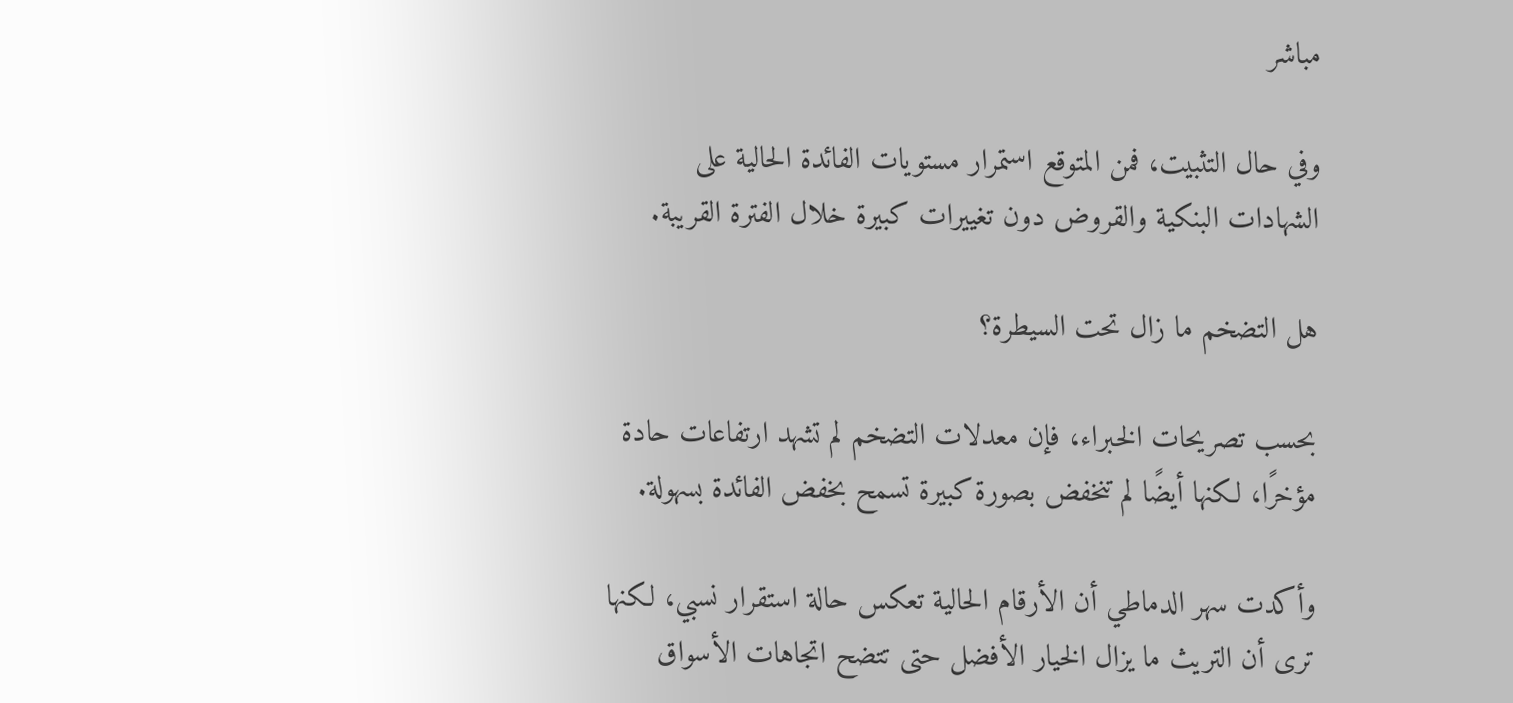مباشر

وفي حال التثبيت، فمن المتوقع استمرار مستويات الفائدة الحالية على الشهادات البنكية والقروض دون تغييرات كبيرة خلال الفترة القريبة.

هل التضخم ما زال تحت السيطرة؟

بحسب تصريحات الخبراء، فإن معدلات التضخم لم تشهد ارتفاعات حادة مؤخرًا، لكنها أيضًا لم تنخفض بصورة كبيرة تسمح بخفض الفائدة بسهولة.

وأكدت سهر الدماطي أن الأرقام الحالية تعكس حالة استقرار نسبي، لكنها ترى أن التريث ما يزال الخيار الأفضل حتى تتضح اتجاهات الأسواق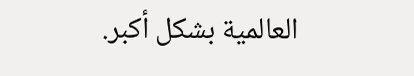العالمية بشكل أكبر.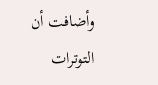وأضافت أن التوترات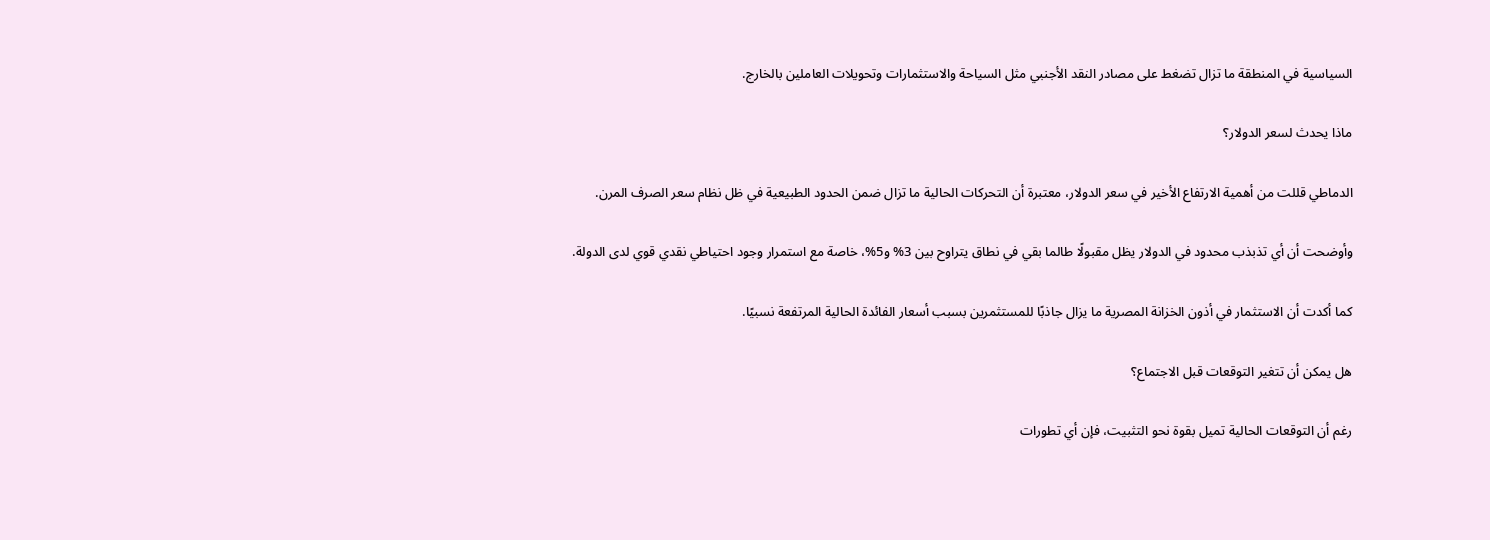السياسية في المنطقة ما تزال تضغط على مصادر النقد الأجنبي مثل السياحة والاستثمارات وتحويلات العاملين بالخارج.

ماذا يحدث لسعر الدولار؟

الدماطي قللت من أهمية الارتفاع الأخير في سعر الدولار، معتبرة أن التحركات الحالية ما تزال ضمن الحدود الطبيعية في ظل نظام سعر الصرف المرن.

وأوضحت أن أي تذبذب محدود في الدولار يظل مقبولًا طالما بقي في نطاق يتراوح بين 3% و5%، خاصة مع استمرار وجود احتياطي نقدي قوي لدى الدولة.

كما أكدت أن الاستثمار في أذون الخزانة المصرية ما يزال جاذبًا للمستثمرين بسبب أسعار الفائدة الحالية المرتفعة نسبيًا.

هل يمكن أن تتغير التوقعات قبل الاجتماع؟

رغم أن التوقعات الحالية تميل بقوة نحو التثبيت، فإن أي تطورات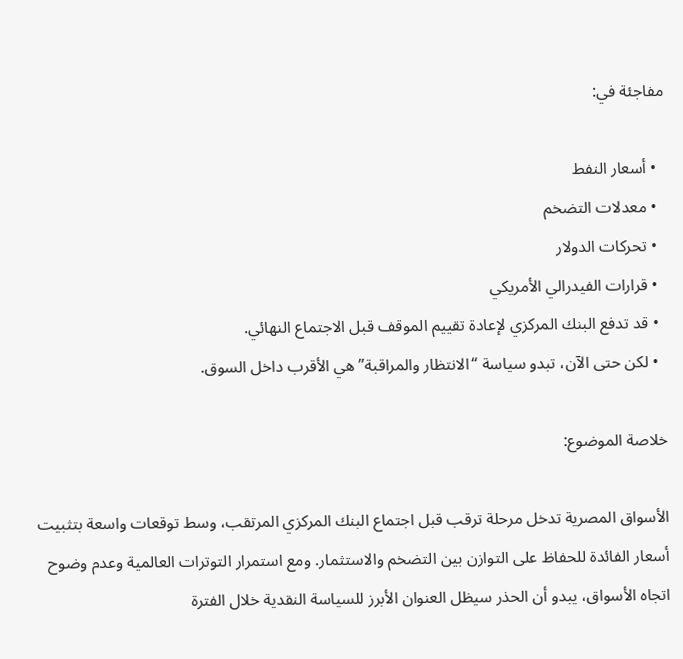مفاجئة في:

  • أسعار النفط
  • معدلات التضخم
  • تحركات الدولار
  • قرارات الفيدرالي الأمريكي
  • قد تدفع البنك المركزي لإعادة تقييم الموقف قبل الاجتماع النهائي.
  • لكن حتى الآن، تبدو سياسة “الانتظار والمراقبة” هي الأقرب داخل السوق.

خلاصة الموضوع:

الأسواق المصرية تدخل مرحلة ترقب قبل اجتماع البنك المركزي المرتقب، وسط توقعات واسعة بتثبيت أسعار الفائدة للحفاظ على التوازن بين التضخم والاستثمار. ومع استمرار التوترات العالمية وعدم وضوح اتجاه الأسواق، يبدو أن الحذر سيظل العنوان الأبرز للسياسة النقدية خلال الفترة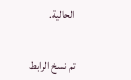الحالية.


تم نسخ الرابط